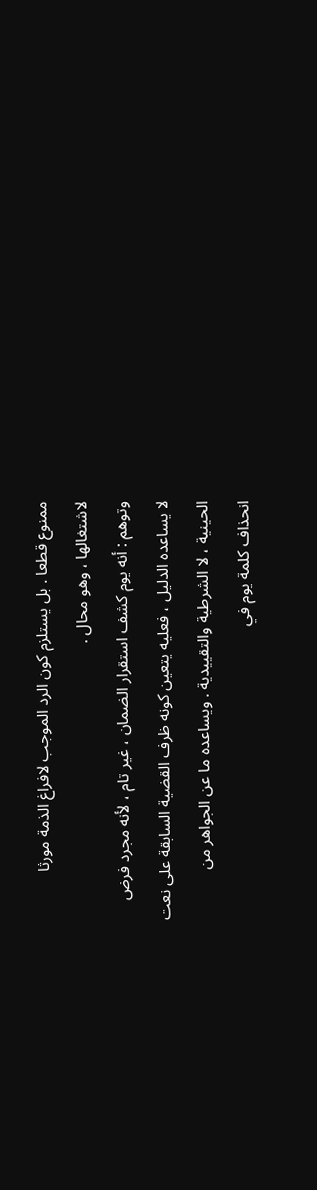ممنوع قطعا . بل يستلزم كون الرد الموجب لافراغ الذمة مورثا
لاشتغالها ، وهو محال .
وتوهم : أنه يوم كشف استقرار الضمان ، غير تام ، لأنه مجرد فرض
لا يساعده الدليل ، فعليه يتعين كونه ظرف القضية السابقة على نعت
الحينية ، لا الشرطية والتقييدية . ويساعده ما عن الجواهر من
انحذاف كلمة يوم في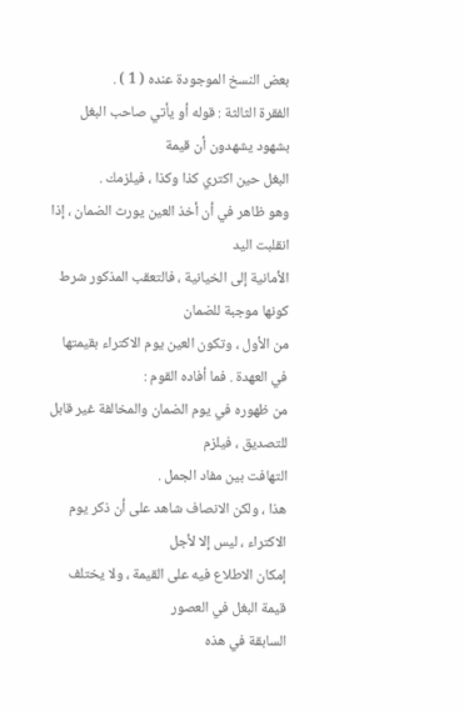بعض النسخ الموجودة عنده ( 1 ) .
الفقرة الثالثة : قوله أو يأتي صاحب البغل بشهود يشهدون أن قيمة
البغل حين اكتري كذا وكذا ، فيلزمك .
وهو ظاهر في أن أخذ العين يورث الضمان ، إذا انقلبت اليد
الأمانية إلى الخيانية ، فالتعقب المذكور شرط كونها موجبة للضمان
من الأول ، وتكون العين يوم الاكتراء بقيمتها في العهدة . فما أفاده القوم :
من ظهوره في يوم الضمان والمخالفة غير قابل للتصديق ، فيلزم
التهافت بين مفاد الجمل .
هذا ، ولكن الانصاف شاهد على أن ذكر يوم الاكتراء ، ليس إلا لأجل
إمكان الاطلاع فيه على القيمة ، ولا يختلف قيمة البغل في العصور
السابقة في هذه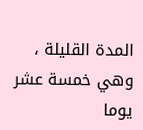المدة القليلة ، وهي خمسة عشر يوما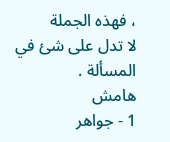، فهذه الجملة
لا تدل على شئ في المسألة .
هامش
1 - جواهر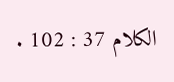الكلام 37 : 102 .